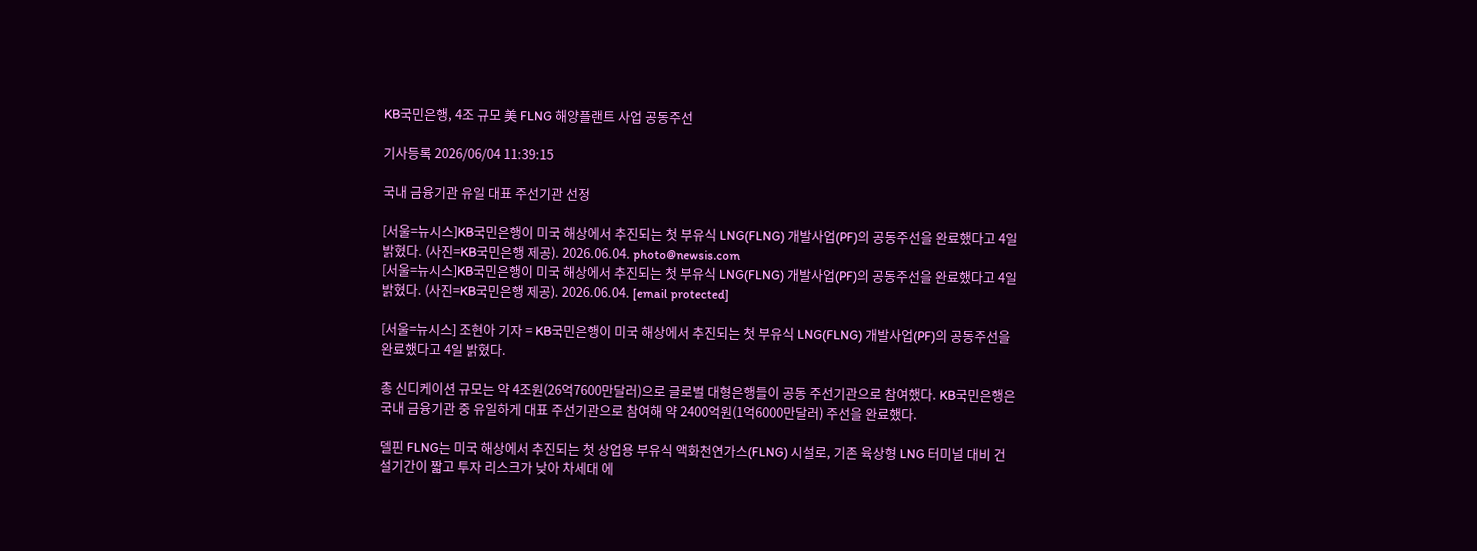KB국민은행, 4조 규모 美 FLNG 해양플랜트 사업 공동주선

기사등록 2026/06/04 11:39:15

국내 금융기관 유일 대표 주선기관 선정

[서울=뉴시스]KB국민은행이 미국 해상에서 추진되는 첫 부유식 LNG(FLNG) 개발사업(PF)의 공동주선을 완료했다고 4일 밝혔다. (사진=KB국민은행 제공). 2026.06.04. photo@newsis.com
[서울=뉴시스]KB국민은행이 미국 해상에서 추진되는 첫 부유식 LNG(FLNG) 개발사업(PF)의 공동주선을 완료했다고 4일 밝혔다. (사진=KB국민은행 제공). 2026.06.04. [email protected]

[서울=뉴시스] 조현아 기자 = KB국민은행이 미국 해상에서 추진되는 첫 부유식 LNG(FLNG) 개발사업(PF)의 공동주선을 완료했다고 4일 밝혔다.

총 신디케이션 규모는 약 4조원(26억7600만달러)으로 글로벌 대형은행들이 공동 주선기관으로 참여했다. KB국민은행은 국내 금융기관 중 유일하게 대표 주선기관으로 참여해 약 2400억원(1억6000만달러) 주선을 완료했다.

델핀 FLNG는 미국 해상에서 추진되는 첫 상업용 부유식 액화천연가스(FLNG) 시설로, 기존 육상형 LNG 터미널 대비 건설기간이 짧고 투자 리스크가 낮아 차세대 에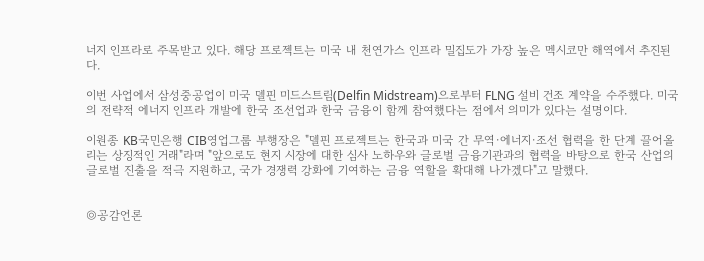너지 인프라로 주목받고 있다. 해당 프로젝트는 미국 내 천연가스 인프라 밀집도가 가장 높은 멕시코만 해역에서 추진된다.

이번 사업에서 삼성중공업이 미국 델핀 미드스트림(Delfin Midstream)으로부터 FLNG 설비 건조 계약을 수주했다. 미국의 전략적 에너지 인프라 개발에 한국 조선업과 한국 금융이 함께 참여했다는 점에서 의미가 있다는 설명이다.

이원종 KB국민은행 CIB영업그룹 부행장은 "델핀 프로젝트는 한국과 미국 간 무역·에너지·조선 협력을 한 단계 끌어올리는 상징적인 거래"라며 "앞으로도 현지 시장에 대한 심사 노하우와 글로벌 금융기관과의 협력을 바탕으로 한국 산업의 글로벌 진출을 적극 지원하고, 국가 경쟁력 강화에 기여하는 금융 역할을 확대해 나가겠다"고 말했다.


◎공감언론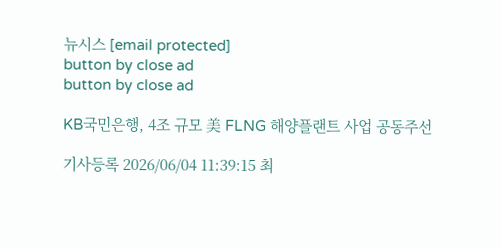뉴시스 [email protected]
button by close ad
button by close ad

KB국민은행, 4조 규모 美 FLNG 해양플랜트 사업 공동주선

기사등록 2026/06/04 11:39:15 최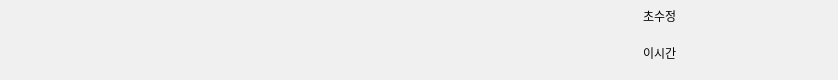초수정

이시간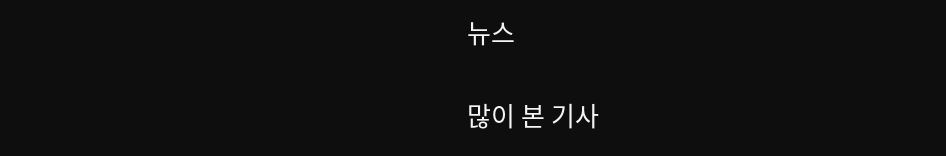뉴스

많이 본 기사